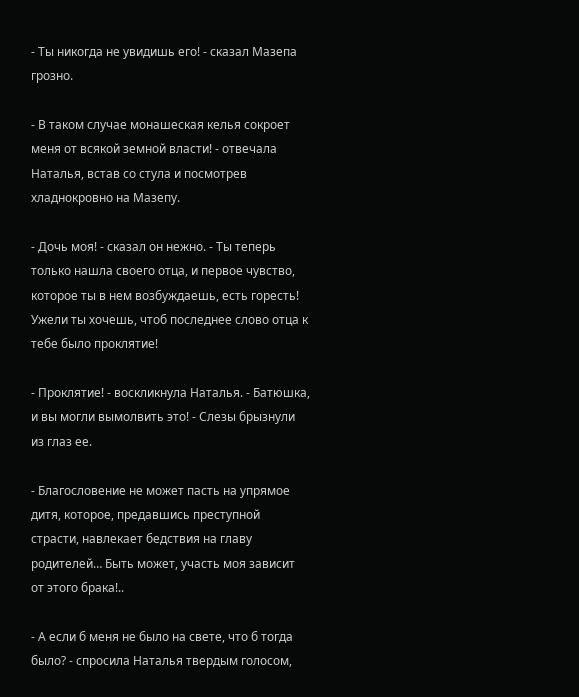- Ты никогда не увидишь его! - сказал Мазепа грозно.

- В таком случае монашеская келья сокроет меня от всякой земной власти! - отвечала Наталья, встав со стула и посмотрев хладнокровно на Мазепу.

- Дочь моя! - сказал он нежно. - Ты теперь только нашла своего отца, и первое чувство, которое ты в нем возбуждаешь, есть горесть! Ужели ты хочешь, чтоб последнее слово отца к тебе было проклятие!

- Проклятие! - воскликнула Наталья. - Батюшка, и вы могли вымолвить это! - Слезы брызнули из глаз ее.

- Благословение не может пасть на упрямое дитя, которое, предавшись преступной страсти, навлекает бедствия на главу родителей… Быть может, участь моя зависит от этого брака!..

- А если б меня не было на свете, что б тогда было? - спросила Наталья твердым голосом,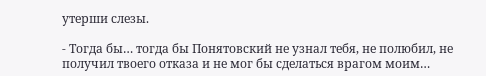утерши слезы.

- Тогда бы… тогда бы Понятовский не узнал тебя, не полюбил, не получил твоего отказа и не мог бы сделаться врагом моим…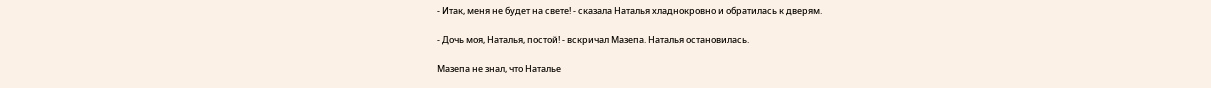- Итак, меня не будет на свете! - сказала Наталья хладнокровно и обратилась к дверям.

- Дочь моя, Наталья, постой! - вскричал Мазепа. Наталья остановилась.

Мазепа не знал, что Наталье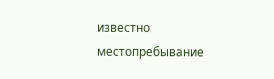известно местопребывание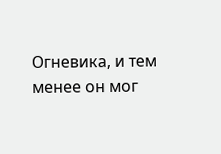Огневика, и тем менее он мог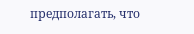предполагать, что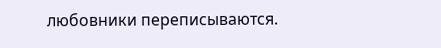любовники переписываются.